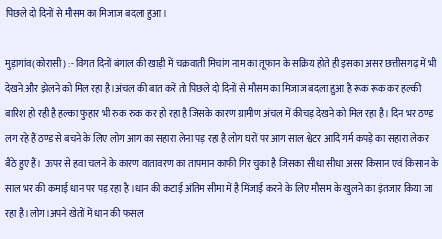पिछले दो दिनों से मौसम का मिजाज बदला हुआ।

मुड़ागांव(कोरासी) :- विगत दिनों बंगाल की खाड़ी में चक्रवाती मिचांग नाम का तूफान के सक्रिय होते ही इसका असर छत्तीसगढ़ में भी देखने और झेलने को मिल रहा है।अंचल की बात करें तो पिछले दो दिनों से मौसम का मिजाज बदला हुआ है रूक रूक कर हल्की बारिश हो रही है हल्का फुहार भी रुक रुक कर हो रहा है जिसके कारण ग्रामीण अंचल में कीचड़ देखने को मिल रहा है। दिन भर ठण्ड लग रहे हैं ठण्ड से बचने के लिए लोग आग का सहारा लेना पड़ रहा है लोग घरों पर आग साल श्वेटर आदि गर्म कपड़े का सहारा लेकर बैठे हुए हैं।  ऊपर से हवा चलने के कारण वातावरण का तापमान काफी गिर चुका है जिसका सीधा सीधा असर किसान एवं किसान के साल भर की कमाई धान पर पड़ रहा है ।धान की कटाई अंतिम सीमा में है मिंजाई करने के लिए मौसम के खुलने का इंतजार किया जा रहा है।लोग।अपने खेतों में धान की फसल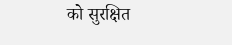को सुरक्षित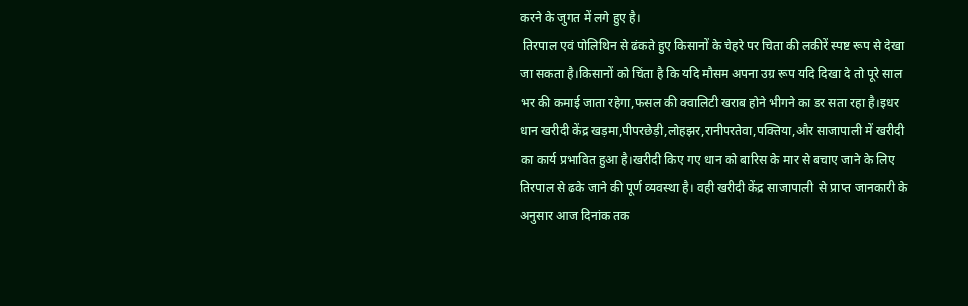करने के जुगत में लगे हुए है।
 तिरपाल एवं पोलिथिन से ढंकते हुए किसानों के चेहरे पर चिता की लकीरें स्पष्ट रूप से देखा जा सकता है।किसानों को चिंता है कि यदि मौसम अपना उग्र रूप यदि दिखा दे तो पूरे साल भर की कमाई जाता रहेगा,फसल की क्वालिटी खराब होने भीगने का डर सता रहा है।इधर धान खरीदी केंद्र‌ खड़मा,पीपरछेड़ी,लोहझर,रानीपरतेवा,पक्तिया,और साजापाली में खरीदी का कार्य प्रभावित हुआ है।खरीदी किए गए धान को बारिस के मार से बचाए जाने के लिए तिरपाल से ढके जाने की पूर्ण व्यवस्था है। वही खरीदी केंद्र‌ साजापाली  से प्राप्त जानकारी के अनुसार आज दिनांक तक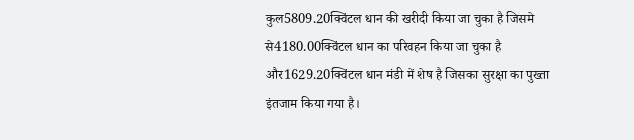कुल5809.20क्विंटल धान की खरीदी किया जा चुका है जिसमे से4180.00क्विंटल धान का परिवहन किया जा चुका है और1629.20क्विंटल धान मंडी में शेष है जिसका सुरक्षा का पुख्ता इंतजाम किया गया है।